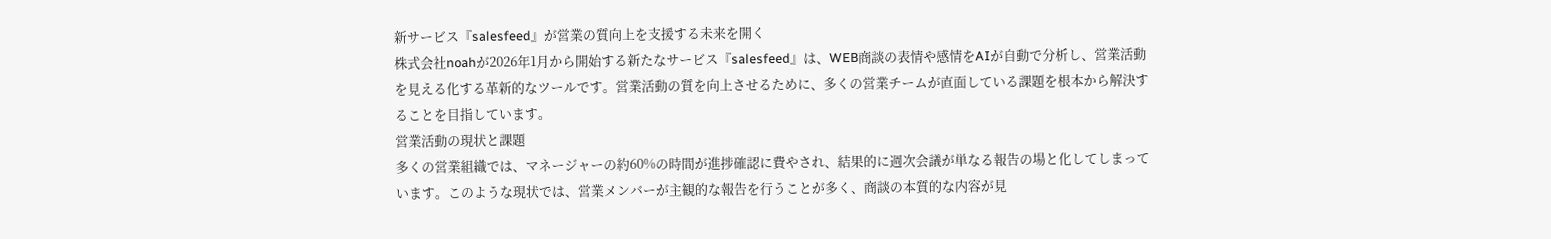新サービス『salesfeed』が営業の質向上を支援する未来を開く
株式会社noahが2026年1月から開始する新たなサービス『salesfeed』は、WEB商談の表情や感情をAIが自動で分析し、営業活動を見える化する革新的なツールです。営業活動の質を向上させるために、多くの営業チームが直面している課題を根本から解決することを目指しています。
営業活動の現状と課題
多くの営業組織では、マネージャーの約60%の時間が進捗確認に費やされ、結果的に週次会議が単なる報告の場と化してしまっています。このような現状では、営業メンバーが主観的な報告を行うことが多く、商談の本質的な内容が見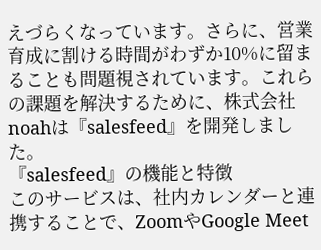えづらくなっています。さらに、営業育成に割ける時間がわずか10%に留まることも問題視されています。これらの課題を解決するために、株式会社noahは『salesfeed』を開発しました。
『salesfeed』の機能と特徴
このサービスは、社内カレンダーと連携することで、ZoomやGoogle Meet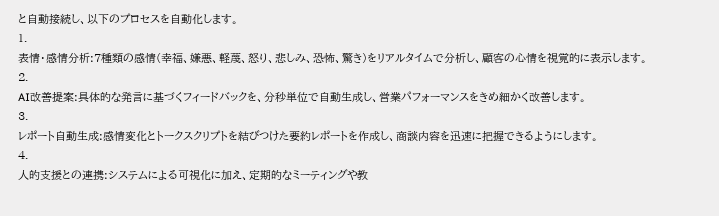と自動接続し、以下のプロセスを自動化します。
1.
表情・感情分析:7種類の感情(幸福、嫌悪、軽蔑、怒り、悲しみ、恐怖、驚き)をリアルタイムで分析し、顧客の心情を視覚的に表示します。
2.
AI改善提案:具体的な発言に基づくフィードバックを、分秒単位で自動生成し、営業パフォーマンスをきめ細かく改善します。
3.
レポート自動生成:感情変化とトークスクリプトを結びつけた要約レポートを作成し、商談内容を迅速に把握できるようにします。
4.
人的支援との連携:システムによる可視化に加え、定期的なミーティングや教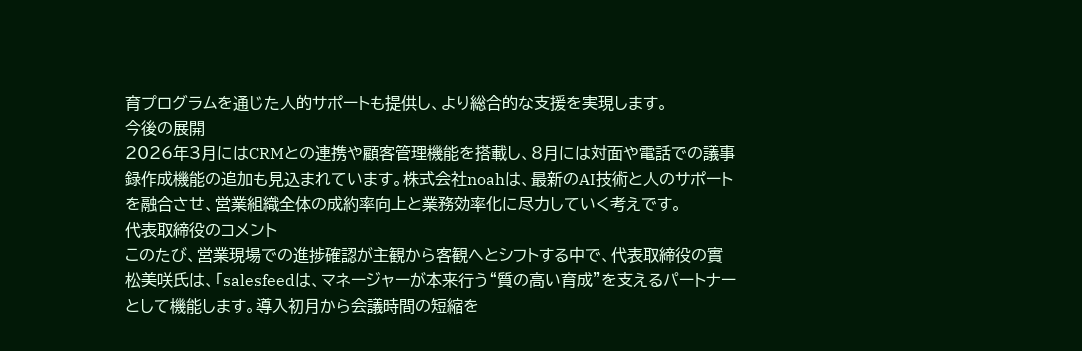育プログラムを通じた人的サポートも提供し、より総合的な支援を実現します。
今後の展開
2026年3月にはCRMとの連携や顧客管理機能を搭載し、8月には対面や電話での議事録作成機能の追加も見込まれています。株式会社noahは、最新のAI技術と人のサポートを融合させ、営業組織全体の成約率向上と業務効率化に尽力していく考えです。
代表取締役のコメント
このたび、営業現場での進捗確認が主観から客観へとシフトする中で、代表取締役の實松美咲氏は、「salesfeedは、マネージャーが本来行う“質の高い育成”を支えるパートナーとして機能します。導入初月から会議時間の短縮を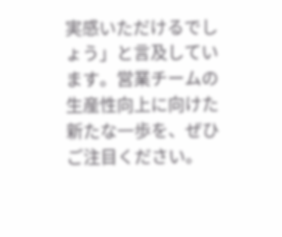実感いただけるでしょう」と言及しています。営業チームの生産性向上に向けた新たな一歩を、ぜひご注目ください。